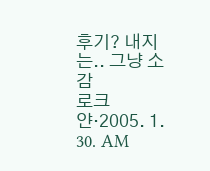후기? 내지는.. 그냥 소감
로크얀·2005. 1. 30. AM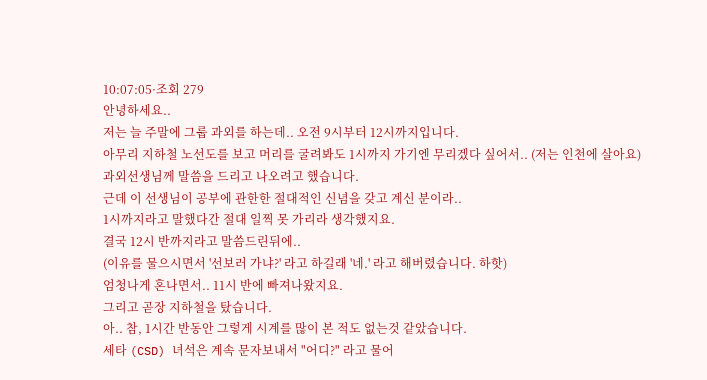10:07:05·조회 279
안녕하세요..
저는 늘 주말에 그룹 과외를 하는데.. 오전 9시부터 12시까지입니다.
아무리 지하철 노선도를 보고 머리를 굴려봐도 1시까지 가기엔 무리겠다 싶어서.. (저는 인천에 살아요)
과외선생님께 말씀을 드리고 나오려고 했습니다.
근데 이 선생님이 공부에 관한한 절대적인 신념을 갖고 계신 분이라..
1시까지라고 말했다간 절대 일찍 못 가리라 생각했지요.
결국 12시 반까지라고 말씀드린뒤에..
(이유를 물으시면서 '선보러 가냐?' 라고 하길래 '네.' 라고 해버렸습니다. 하핫)
엄청나게 혼나면서.. 11시 반에 빠져나왔지요.
그리고 곧장 지하철을 탔습니다.
아.. 참, 1시간 반동안 그렇게 시계를 많이 본 적도 없는것 같았습니다.
세타 (CSD) 녀석은 계속 문자보내서 "어디?" 라고 물어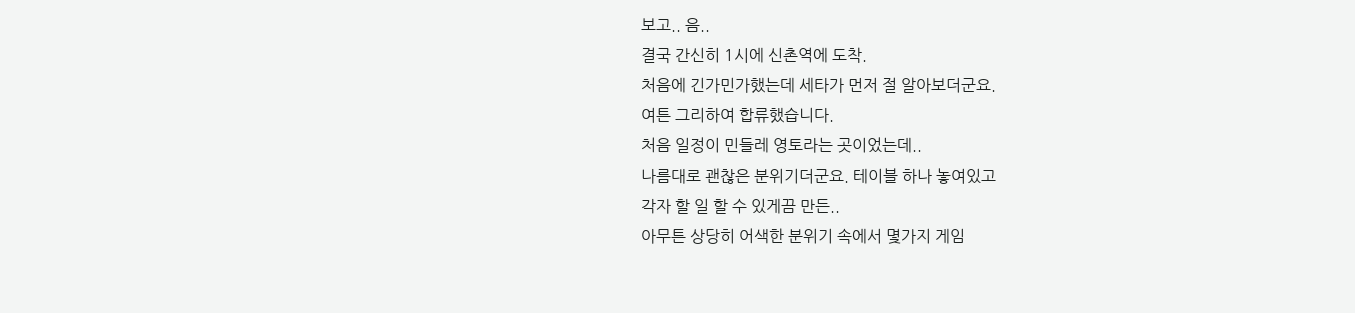보고.. 음..
결국 간신히 1시에 신촌역에 도착.
처음에 긴가민가했는데 세타가 먼저 절 알아보더군요.
여튼 그리하여 합류했습니다.
처음 일정이 민들레 영토라는 곳이었는데..
나름대로 괜찮은 분위기더군요. 테이블 하나 놓여있고
각자 할 일 할 수 있게끔 만든..
아무튼 상당히 어색한 분위기 속에서 몇가지 게임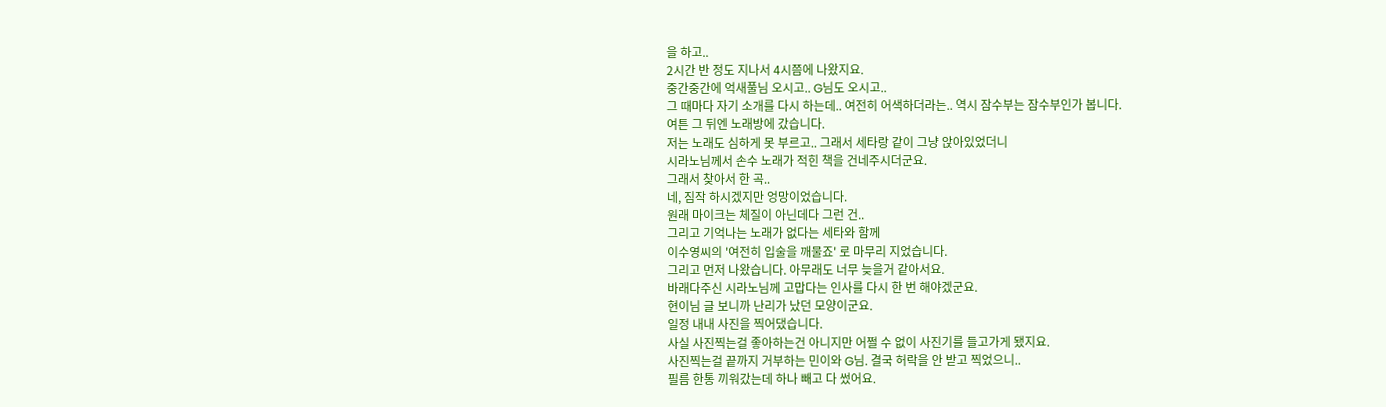을 하고..
2시간 반 정도 지나서 4시쯤에 나왔지요.
중간중간에 억새풀님 오시고.. G님도 오시고..
그 때마다 자기 소개를 다시 하는데.. 여전히 어색하더라는.. 역시 잠수부는 잠수부인가 봅니다.
여튼 그 뒤엔 노래방에 갔습니다.
저는 노래도 심하게 못 부르고.. 그래서 세타랑 같이 그냥 앉아있었더니
시라노님께서 손수 노래가 적힌 책을 건네주시더군요.
그래서 찾아서 한 곡..
네, 짐작 하시겠지만 엉망이었습니다.
원래 마이크는 체질이 아닌데다 그런 건..
그리고 기억나는 노래가 없다는 세타와 함께
이수영씨의 '여전히 입술을 깨물죠' 로 마무리 지었습니다.
그리고 먼저 나왔습니다. 아무래도 너무 늦을거 같아서요.
바래다주신 시라노님께 고맙다는 인사를 다시 한 번 해야겠군요.
현이님 글 보니까 난리가 났던 모양이군요.
일정 내내 사진을 찍어댔습니다.
사실 사진찍는걸 좋아하는건 아니지만 어쩔 수 없이 사진기를 들고가게 됐지요.
사진찍는걸 끝까지 거부하는 민이와 G님. 결국 허락을 안 받고 찍었으니..
필름 한통 끼워갔는데 하나 빼고 다 썼어요.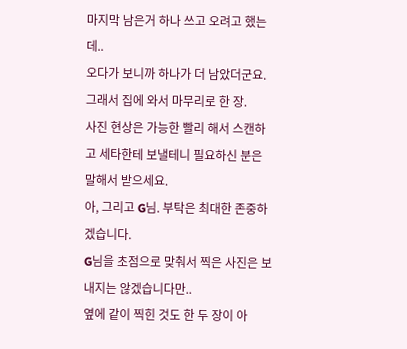마지막 남은거 하나 쓰고 오려고 했는데..
오다가 보니까 하나가 더 남았더군요. 그래서 집에 와서 마무리로 한 장.
사진 현상은 가능한 빨리 해서 스캔하고 세타한테 보낼테니 필요하신 분은 말해서 받으세요.
아, 그리고 G님. 부탁은 최대한 존중하겠습니다.
G님을 초점으로 맞춰서 찍은 사진은 보내지는 않겠습니다만..
옆에 같이 찍힌 것도 한 두 장이 아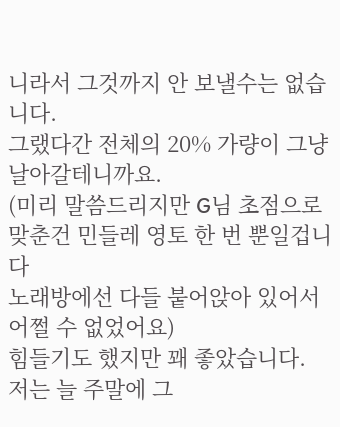니라서 그것까지 안 보낼수는 없습니다.
그랬다간 전체의 20% 가량이 그냥 날아갈테니까요.
(미리 말씀드리지만 G님 초점으로 맞춘건 민들레 영토 한 번 뿐일겁니다
노래방에선 다들 붙어앉아 있어서 어쩔 수 없었어요)
힘들기도 했지만 꽤 좋았습니다.
저는 늘 주말에 그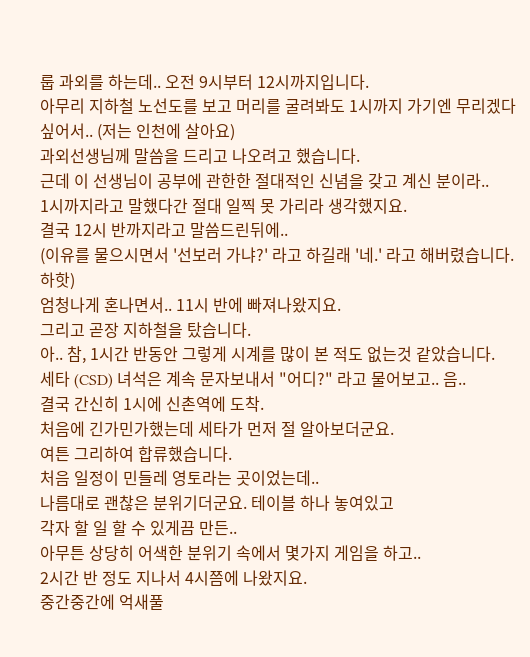룹 과외를 하는데.. 오전 9시부터 12시까지입니다.
아무리 지하철 노선도를 보고 머리를 굴려봐도 1시까지 가기엔 무리겠다 싶어서.. (저는 인천에 살아요)
과외선생님께 말씀을 드리고 나오려고 했습니다.
근데 이 선생님이 공부에 관한한 절대적인 신념을 갖고 계신 분이라..
1시까지라고 말했다간 절대 일찍 못 가리라 생각했지요.
결국 12시 반까지라고 말씀드린뒤에..
(이유를 물으시면서 '선보러 가냐?' 라고 하길래 '네.' 라고 해버렸습니다. 하핫)
엄청나게 혼나면서.. 11시 반에 빠져나왔지요.
그리고 곧장 지하철을 탔습니다.
아.. 참, 1시간 반동안 그렇게 시계를 많이 본 적도 없는것 같았습니다.
세타 (CSD) 녀석은 계속 문자보내서 "어디?" 라고 물어보고.. 음..
결국 간신히 1시에 신촌역에 도착.
처음에 긴가민가했는데 세타가 먼저 절 알아보더군요.
여튼 그리하여 합류했습니다.
처음 일정이 민들레 영토라는 곳이었는데..
나름대로 괜찮은 분위기더군요. 테이블 하나 놓여있고
각자 할 일 할 수 있게끔 만든..
아무튼 상당히 어색한 분위기 속에서 몇가지 게임을 하고..
2시간 반 정도 지나서 4시쯤에 나왔지요.
중간중간에 억새풀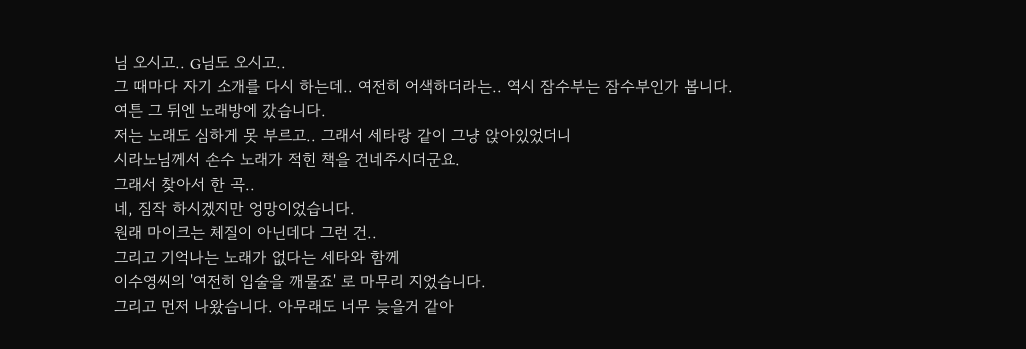님 오시고.. G님도 오시고..
그 때마다 자기 소개를 다시 하는데.. 여전히 어색하더라는.. 역시 잠수부는 잠수부인가 봅니다.
여튼 그 뒤엔 노래방에 갔습니다.
저는 노래도 심하게 못 부르고.. 그래서 세타랑 같이 그냥 앉아있었더니
시라노님께서 손수 노래가 적힌 책을 건네주시더군요.
그래서 찾아서 한 곡..
네, 짐작 하시겠지만 엉망이었습니다.
원래 마이크는 체질이 아닌데다 그런 건..
그리고 기억나는 노래가 없다는 세타와 함께
이수영씨의 '여전히 입술을 깨물죠' 로 마무리 지었습니다.
그리고 먼저 나왔습니다. 아무래도 너무 늦을거 같아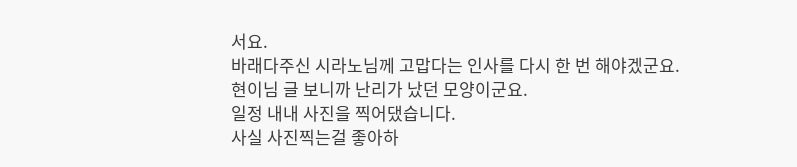서요.
바래다주신 시라노님께 고맙다는 인사를 다시 한 번 해야겠군요.
현이님 글 보니까 난리가 났던 모양이군요.
일정 내내 사진을 찍어댔습니다.
사실 사진찍는걸 좋아하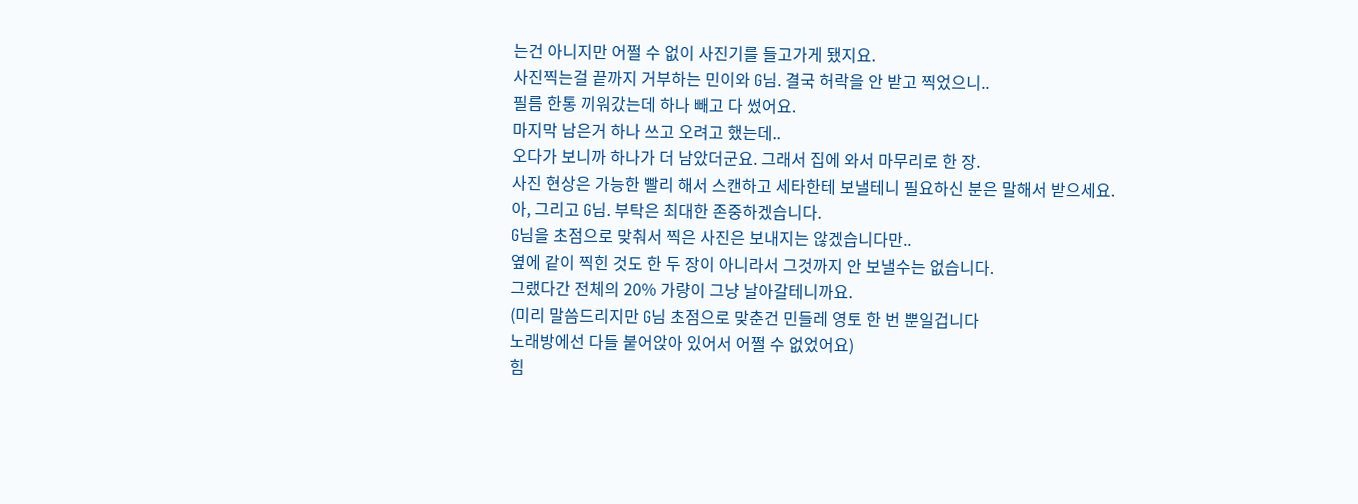는건 아니지만 어쩔 수 없이 사진기를 들고가게 됐지요.
사진찍는걸 끝까지 거부하는 민이와 G님. 결국 허락을 안 받고 찍었으니..
필름 한통 끼워갔는데 하나 빼고 다 썼어요.
마지막 남은거 하나 쓰고 오려고 했는데..
오다가 보니까 하나가 더 남았더군요. 그래서 집에 와서 마무리로 한 장.
사진 현상은 가능한 빨리 해서 스캔하고 세타한테 보낼테니 필요하신 분은 말해서 받으세요.
아, 그리고 G님. 부탁은 최대한 존중하겠습니다.
G님을 초점으로 맞춰서 찍은 사진은 보내지는 않겠습니다만..
옆에 같이 찍힌 것도 한 두 장이 아니라서 그것까지 안 보낼수는 없습니다.
그랬다간 전체의 20% 가량이 그냥 날아갈테니까요.
(미리 말씀드리지만 G님 초점으로 맞춘건 민들레 영토 한 번 뿐일겁니다
노래방에선 다들 붙어앉아 있어서 어쩔 수 없었어요)
힘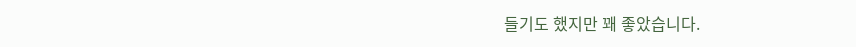들기도 했지만 꽤 좋았습니다.